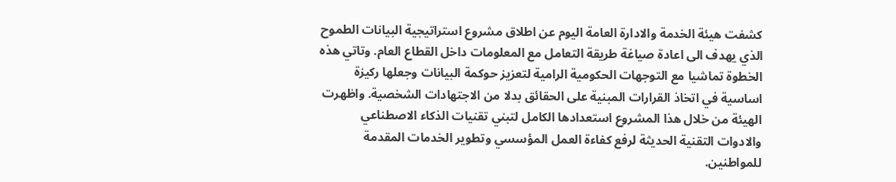كشفت هيئة الخدمة والادارة العامة اليوم عن اطلاق مشروع استراتيجية البيانات الطموح الذي يهدف الى اعادة صياغة طريقة التعامل مع المعلومات داخل القطاع العام. وتاتي هذه الخطوة تماشيا مع التوجهات الحكومية الرامية لتعزيز حوكمة البيانات وجعلها ركيزة اساسية في اتخاذ القرارات المبنية على الحقائق بدلا من الاجتهادات الشخصية. واظهرت الهيئة من خلال هذا المشروع استعدادها الكامل لتبني تقنيات الذكاء الاصطناعي والادوات التقنية الحديثة لرفع كفاءة العمل المؤسسي وتطوير الخدمات المقدمة للمواطنين.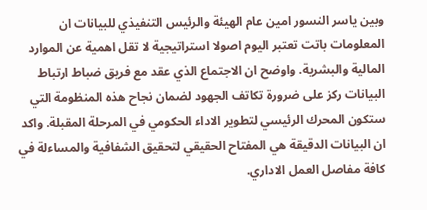وبين ياسر النسور امين عام الهيئة والرئيس التنفيذي للبيانات ان المعلومات باتت تعتبر اليوم اصولا استراتيجية لا تقل اهمية عن الموارد المالية والبشرية. واوضح ان الاجتماع الذي عقد مع فريق ضباط ارتباط البيانات ركز على ضرورة تكاتف الجهود لضمان نجاح هذه المنظومة التي ستكون المحرك الرئيسي لتطوير الاداء الحكومي في المرحلة المقبلة. واكد ان البيانات الدقيقة هي المفتاح الحقيقي لتحقيق الشفافية والمساءلة في كافة مفاصل العمل الاداري.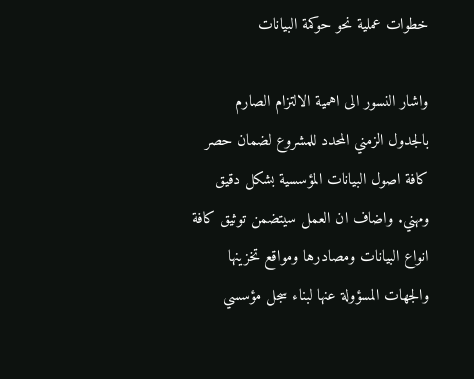خطوات عملية نحو حوكمة البيانات

واشار النسور الى اهمية الالتزام الصارم بالجدول الزمني المحدد للمشروع لضمان حصر كافة اصول البيانات المؤسسية بشكل دقيق ومهني. واضاف ان العمل سيتضمن توثيق كافة انواع البيانات ومصادرها ومواقع تخزينها والجهات المسؤولة عنها لبناء سجل مؤسسي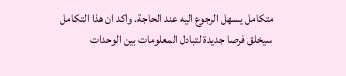متكامل يسهل الرجوع اليه عند الحاجة. واكد ان هذا التكامل سيخلق فرصا جديدة لتبادل المعلومات بين الوحدات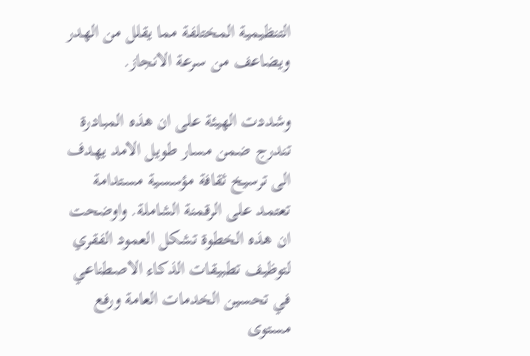التنظيمية المختلفة مما يقلل من الهدر ويضاعف من سرعة الانجاز.

وشددت الهيئة على ان هذه المبادرة تندرج ضمن مسار طويل الامد يهدف الى ترسيخ ثقافة مؤسسية مستدامة تعتمد على الرقمنة الشاملة. واوضحت ان هذه الخطوة تشكل العمود الفقري لتوظيف تطبيقات الذكاء الاصطناعي في تحسين الخدمات العامة ورفع مستوى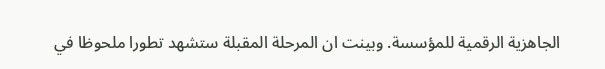الجاهزية الرقمية للمؤسسة. وبينت ان المرحلة المقبلة ستشهد تطورا ملحوظا في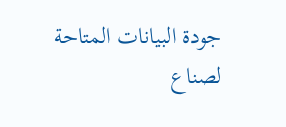جودة البيانات المتاحة لصناع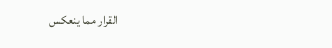القرار مما ينعكس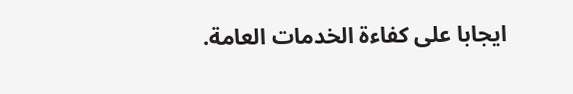ايجابا على كفاءة الخدمات العامة.